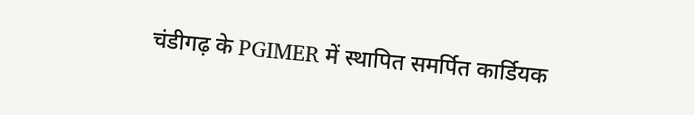चंडीगढ़ के PGIMER में स्थापित समर्पित कार्डियक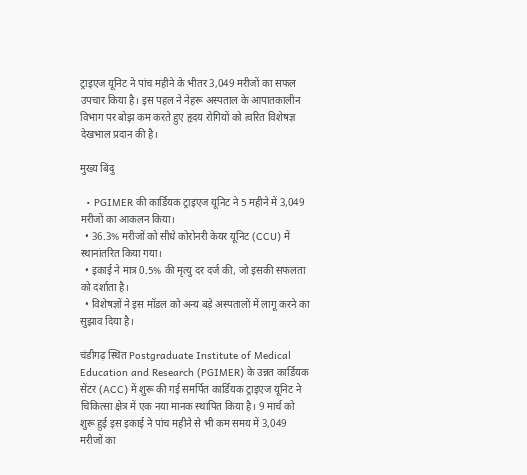ट्राइएज यूनिट ने पांच महीने के भीतर 3,049 मरीजों का सफल उपचार किया है। इस पहल ने नेहरू अस्पताल के आपातकालीन विभाग पर बोझ कम करते हुए हृदय रोगियों को त्वरित विशेषज्ञ देखभाल प्रदान की है।

मुख्य बिंदु

  • PGIMER की कार्डियक ट्राइएज यूनिट ने 5 महीने में 3,049 मरीजों का आकलन किया।
  • 36.3% मरीजों को सीधे कोरोनरी केयर यूनिट (CCU) में स्थानांतरित किया गया।
  • इकाई ने मात्र 0.5% की मृत्यु दर दर्ज की, जो इसकी सफलता को दर्शाता है।
  • विशेषज्ञों ने इस मॉडल को अन्य बड़े अस्पतालों में लागू करने का सुझाव दिया है।

चंडीगढ़ स्थित Postgraduate Institute of Medical Education and Research (PGIMER) के उन्नत कार्डियक सेंटर (ACC) में शुरू की गई समर्पित कार्डियक ट्राइएज यूनिट ने चिकित्सा क्षेत्र में एक नया मानक स्थापित किया है। 9 मार्च को शुरू हुई इस इकाई ने पांच महीने से भी कम समय में 3,049 मरीजों का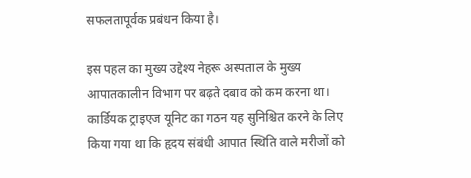सफलतापूर्वक प्रबंधन किया है।

इस पहल का मुख्य उद्देश्य नेहरू अस्पताल के मुख्य आपातकालीन विभाग पर बढ़ते दबाव को कम करना था। कार्डियक ट्राइएज यूनिट का गठन यह सुनिश्चित करने के लिए किया गया था कि हृदय संबंधी आपात स्थिति वाले मरीजों को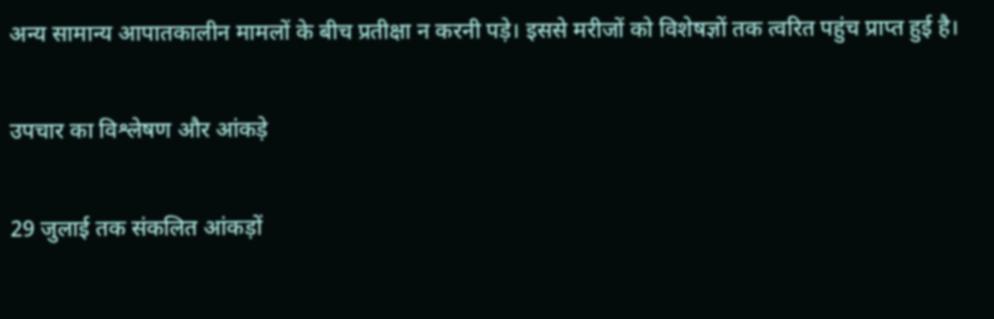अन्य सामान्य आपातकालीन मामलों के बीच प्रतीक्षा न करनी पड़े। इससे मरीजों को विशेषज्ञों तक त्वरित पहुंच प्राप्त हुई है।

उपचार का विश्लेषण और आंकड़े

29 जुलाई तक संकलित आंकड़ों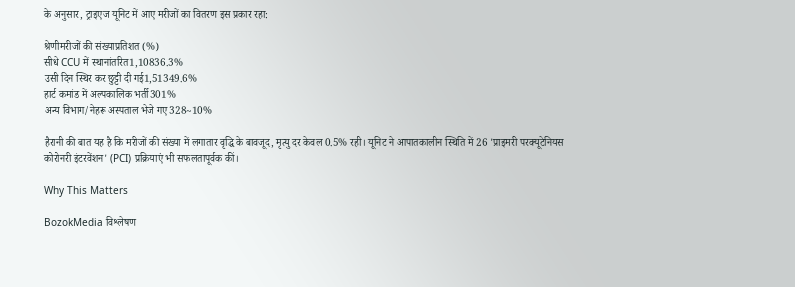के अनुसार, ट्राइएज यूनिट में आए मरीजों का वितरण इस प्रकार रहा:

श्रेणीमरीजों की संख्याप्रतिशत (%)
सीधे CCU में स्थानांतरित1,10836.3%
उसी दिन स्थिर कर छुट्टी दी गई1,51349.6%
हार्ट कमांड में अल्पकालिक भर्ती301%
अन्य विभाग/नेहरू अस्पताल भेजे गए328~10%

हैरानी की बात यह है कि मरीजों की संख्या में लगातार वृद्धि के बावजूद, मृत्यु दर केवल 0.5% रही। यूनिट ने आपातकालीन स्थिति में 26 'प्राइमरी परक्यूटेनियस कोरोनरी इंटरवेंशन' (PCI) प्रक्रियाएं भी सफलतापूर्वक कीं।

Why This Matters

BozokMedia विश्लेषण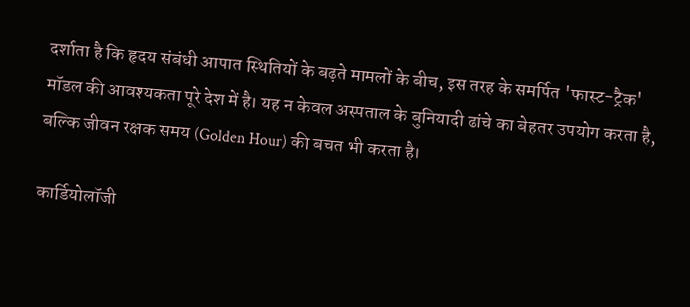दर्शाता है कि हृदय संबंधी आपात स्थितियों के बढ़ते मामलों के बीच, इस तरह के समर्पित 'फास्ट-ट्रैक' मॉडल की आवश्यकता पूरे देश में है। यह न केवल अस्पताल के बुनियादी ढांचे का बेहतर उपयोग करता है, बल्कि जीवन रक्षक समय (Golden Hour) की बचत भी करता है।

कार्डियोलॉजी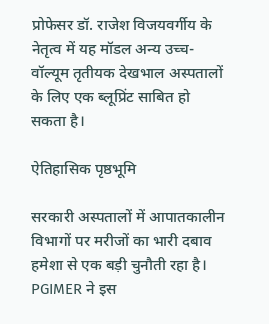प्रोफेसर डॉ. राजेश विजयवर्गीय के नेतृत्व में यह मॉडल अन्य उच्च-वॉल्यूम तृतीयक देखभाल अस्पतालों के लिए एक ब्लूप्रिंट साबित हो सकता है।

ऐतिहासिक पृष्ठभूमि

सरकारी अस्पतालों में आपातकालीन विभागों पर मरीजों का भारी दबाव हमेशा से एक बड़ी चुनौती रहा है। PGIMER ने इस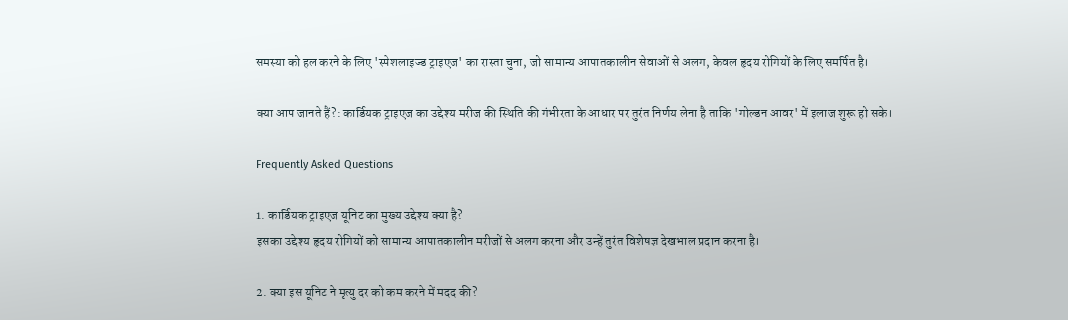समस्या को हल करने के लिए 'स्पेशलाइज्ड ट्राइएज' का रास्ता चुना, जो सामान्य आपातकालीन सेवाओं से अलग, केवल हृदय रोगियों के लिए समर्पित है।

क्या आप जानते हैं?: कार्डियक ट्राइएज का उद्देश्य मरीज की स्थिति की गंभीरता के आधार पर तुरंत निर्णय लेना है ताकि 'गोल्डन आवर' में इलाज शुरू हो सके।

Frequently Asked Questions

1. कार्डियक ट्राइएज यूनिट का मुख्य उद्देश्य क्या है?
इसका उद्देश्य हृदय रोगियों को सामान्य आपातकालीन मरीजों से अलग करना और उन्हें तुरंत विशेषज्ञ देखभाल प्रदान करना है।

2. क्या इस यूनिट ने मृत्यु दर को कम करने में मदद की?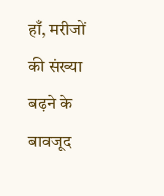हाँ, मरीजों की संख्या बढ़ने के बावजूद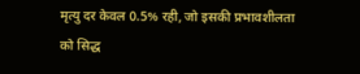मृत्यु दर केवल 0.5% रही, जो इसकी प्रभावशीलता को सिद्ध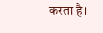करता है।